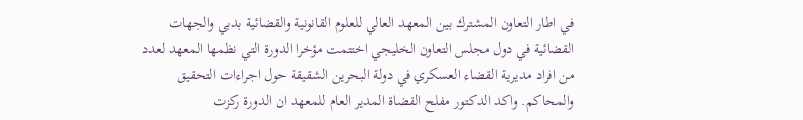في اطار التعاون المشترك بين المعهد العالي للعلوم القانونية والقضائية بدبي والجهات القضائية في دول مجلس التعاون الخليجي اختتمت مؤخرا الدورة التي نظمها المعهد لعدد من افراد مديرية القضاء العسكري في دولة البحرين الشقيقة حول اجراءات التحقيق والمحاكم. واكد الدكتور مفلح القضاة المدير العام للمعهد ان الدورة ركزت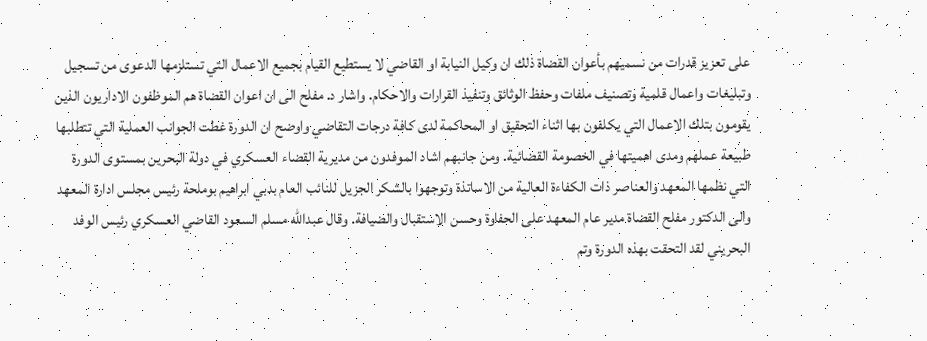على تعزيز قدرات من نسميهم بأعوان القضاة ذلك ان وكيل النيابة او القاضي لا يستطيع القيام بجميع الاعمال التي تستلزمها الدعوى من تسجيل وتبليغات واعمال قلمية وتصنيف ملفات وحفظ الوثائق وتنفيذ القرارات والاحكام. واشار د. مفلح الى ان اعوان القضاة هم الموظفون الاداريون الذين يقومون بتلك الاعمال التي يكلفون بها اثناء التحقيق او المحاكمة لدى كافة درجات التقاضي واوضح ان الدورة غطت الجوانب العملية التي تتطلبها طبيعة عملهم ومدى اهميتها في الخصومة القضائية. ومن جانبهم اشاد الموفدون من مديرية القضاء العسكري في دولة البحرين بمستوى الدورة التي نظمها المعهد والعناصر ذات الكفاءة العالية من الاساتذة وتوجهوا بالشكر الجزيل للنائب العام بدبي ابراهيم بوملحة رئيس مجلس ادارة المعهد والى الدكتور مفلح القضاة مدير عام المعهد على الحفاوة وحسن الاستقبال والضيافة. وقال عبدالله مسلم السعود القاضي العسكري رئيس الوفد البحريني لقد التحقت بهذه الدورة وتم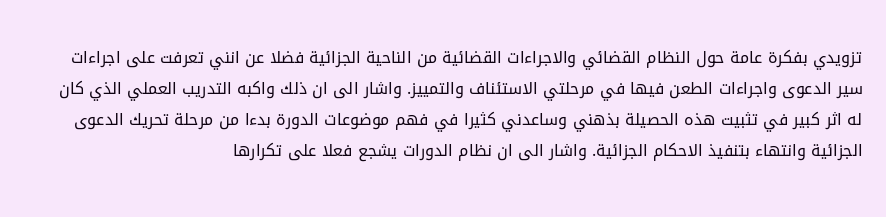تزويدي بفكرة عامة حول النظام القضائي والاجراءات القضائية من الناحية الجزائية فضلا عن انني تعرفت على اجراءات سير الدعوى واجراءات الطعن فيها في مرحلتي الاستئناف والتمييز. واشار الى ان ذلك واكبه التدريب العملي الذي كان له اثر كبير في تثبيت هذه الحصيلة بذهني وساعدني كثيرا في فهم موضوعات الدورة بدءا من مرحلة تحريك الدعوى الجزائية وانتهاء بتنفيذ الاحكام الجزائية. واشار الى ان نظام الدورات يشجع فعلا على تكرارها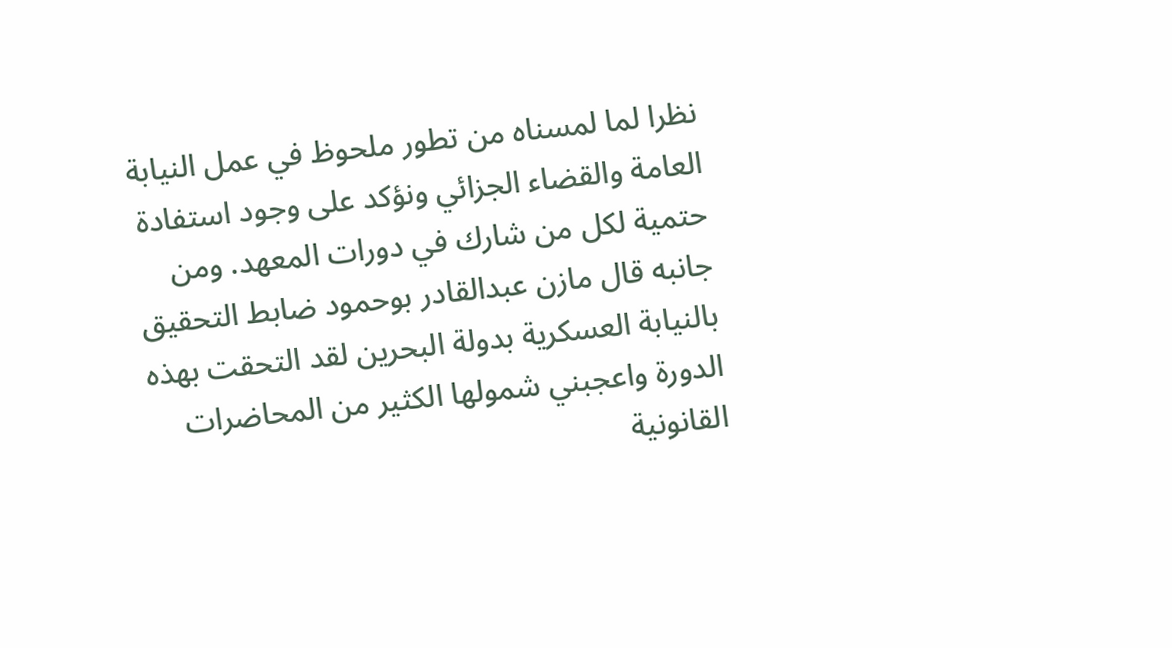نظرا لما لمسناه من تطور ملحوظ في عمل النيابة العامة والقضاء الجزائي ونؤكد على وجود استفادة حتمية لكل من شارك في دورات المعهد. ومن جانبه قال مازن عبدالقادر بوحمود ضابط التحقيق بالنيابة العسكرية بدولة البحرين لقد التحقت بهذه الدورة واعجبني شمولها الكثير من المحاضرات القانونية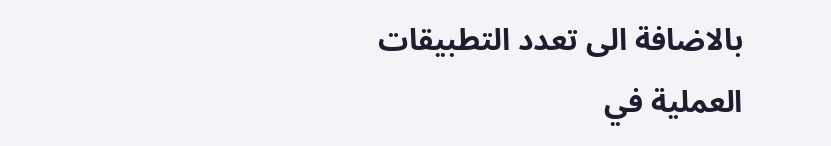بالاضافة الى تعدد التطبيقات العملية في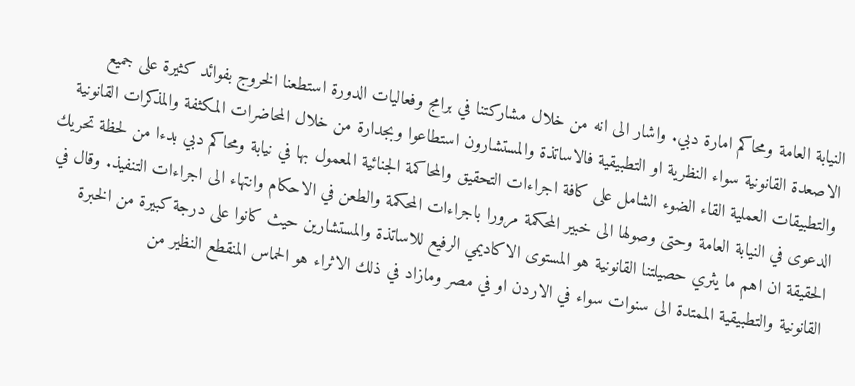النيابة العامة ومحاكم امارة دبي. واشار الى انه من خلال مشاركتنا في برامج وفعاليات الدورة استطعنا الخروج بفوائد كثيرة على جميع الاصعدة القانونية سواء النظرية او التطبيقية فالاساتذة والمستشارون استطاعوا وبجدارة من خلال المحاضرات المكثفة والمذكرات القانونية والتطبيقات العملية القاء الضوء الشامل على كافة اجراءات التحقيق والمحاكمة الجنائية المعمول بها في نيابة ومحاكم دبي بدءا من لحظة تحريك الدعوى في النيابة العامة وحتى وصولها الى خبير المحكمة مرورا باجراءات المحكمة والطعن في الاحكام وانتهاء الى اجراءات التنفيذ. وقال في الحقيقة ان اهم ما يثري حصيلتنا القانونية هو المستوى الاكاديمي الرفيع للاساتذة والمستشارين حيث كانوا على درجة كبيرة من الخبرة القانونية والتطبيقية الممتدة الى سنوات سواء في الاردن او في مصر ومازاد في ذلك الاثراء هو الحماس المنقطع النظير من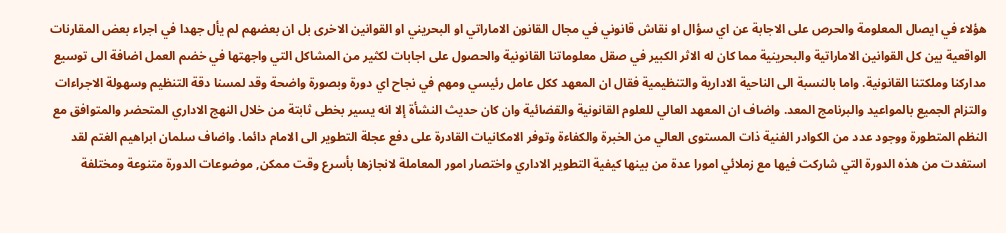هؤلاء في ايصال المعلومة والحرص على الاجابة عن اي سؤال او نقاش قانوني في مجال القانون الاماراتي او البحريني او القوانين الاخرى بل ان بعضهم لم يأل جهدا في اجراء بعض المقارنات الواقعية بين كل القوانين الاماراتية والبحرينية مما كان له الاثر الكبير في صقل معلوماتنا القانونية والحصول على اجابات لكثير من المشاكل التي واجهتها في خضم العمل اضافة الى توسيع مداركنا وملكتنا القانونية. واما بالنسبة الى الناحية الادارية والتنظيمية فقال ان المعهد ككل عامل رئيسي ومهم في نجاح اي دورة وبصورة واضحة وقد لمسنا دقة التنظيم وسهولة الاجراءات والتزام الجميع بالمواعيد والبرنامج المعد. واضاف ان المعهد العالي للعلوم القانونية والقضائية وان كان حديث النشأة إلا انه يسير بخطى ثابتة من خلال النهج الاداري المتحضر والمتوافق مع النظم المتطورة ووجود عدد من الكوادر الفنية ذات المستوى العالي من الخبرة والكفاءة وتوفر الامكانيات القادرة على دفع عجلة التطوير الى الامام دائما. واضاف سلمان ابراهيم الغتم لقد استفدت من هذه الدورة التي شاركت فيها مع زملائي امورا عدة من بينها كيفية التطوير الاداري واختصار امور المعاملة لانجازها بأسرع وقت ممكن, موضوعات الدورة متنوعة ومختلفة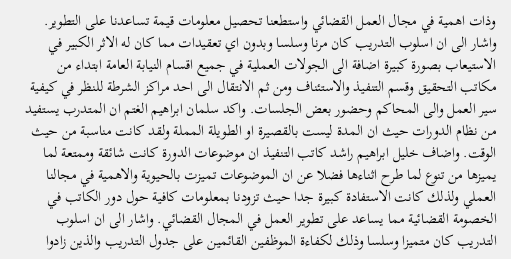وذات اهمية في مجال العمل القضائي واستطعنا تحصيل معلومات قيمة تساعدنا على التطوير. واشار الى ان اسلوب التدريب كان مرنا وسلسا وبدون اي تعقيدات مما كان له الاثر الكبير في الاستيعاب بصورة كبيرة اضافة الى الجولات العملية في جميع اقسام النيابة العامة ابتداء من مكاتب التحقيق وقسم التنفيذ والاستئناف ومن ثم الانتقال الى احد مراكز الشرطة للنظر في كيفية سير العمل والى المحاكم وحضور بعض الجلسات. واكد سلمان ابراهيم الغتم ان المتدرب يستفيد من نظام الدورات حيث ان المدة ليست بالقصيرة او الطويلة المملة ولقد كانت مناسبة من حيث الوقت. واضاف خليل ابراهيم راشد كاتب التنفيذ ان موضوعات الدورة كانت شائقة وممتعة لما يميزها من تنوع لما طرح اثناءها فضلا عن ان الموضوعات تميزت بالحيوية والاهمية في مجالنا العملي ولذلك كانت الاستفادة كبيرة جدا حيث تزودنا بمعلومات كافية حول دور الكاتب في الخصومة القضائية مما يساعد على تطوير العمل في المجال القضائي. واشار الى ان اسلوب التدريب كان متميزا وسلسا وذلك لكفاءة الموظفين القائمين على جدول التدريب والذين زادوا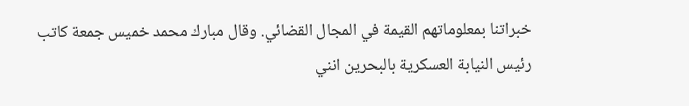خبراتنا بمعلوماتهم القيمة في المجال القضائي. وقال مبارك محمد خميس جمعة كاتب رئيس النيابة العسكرية بالبحرين انني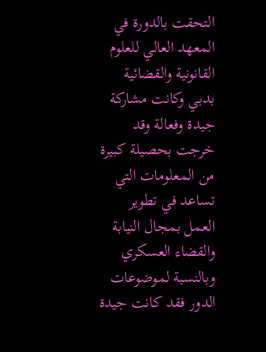التحقت بالدورة في المعهد العالي للعلوم القانونية والقضائية بدبي وكانت مشاركة جيدة وفعالة وقد خرجت بحصيلة كبيرة من المعلومات التي تساعد في تطوير العمل بمجال النيابة والقضاء العسكري وبالنسبة لموضوعات الدور فقد كانت جيدة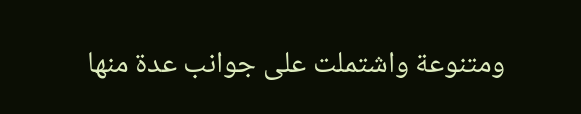ومتنوعة واشتملت على جوانب عدة منها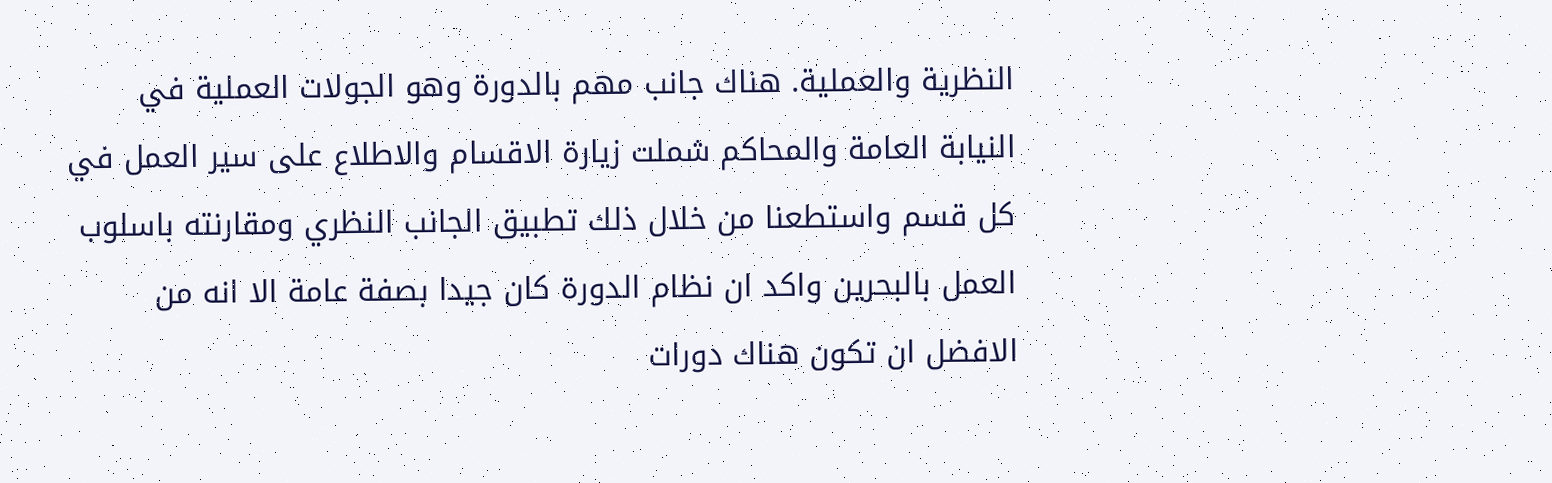النظرية والعملية. هناك جانب مهم بالدورة وهو الجولات العملية في النيابة العامة والمحاكم شملت زيارة الاقسام والاطلاع على سير العمل في كل قسم واستطعنا من خلال ذلك تطبيق الجانب النظري ومقارنته باسلوب العمل بالبحرين واكد ان نظام الدورة كان جيدا بصفة عامة الا انه من الافضل ان تكون هناك دورات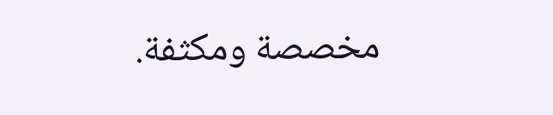مخصصة ومكثفة.